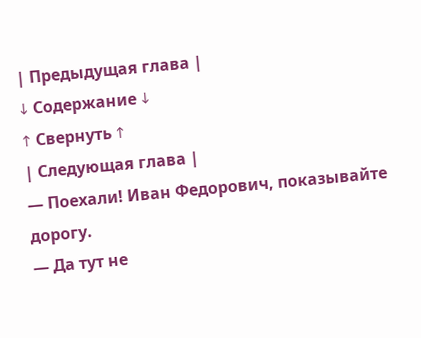| Предыдущая глава |
↓ Содержание ↓
↑ Свернуть ↑
| Следующая глава |
— Поехали! Иван Федорович, показывайте дорогу.
— Да тут не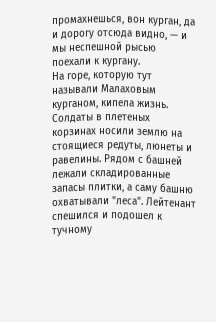промахнешься, вон курган, да и дорогу отсюда видно, — и мы неспешной рысью поехали к кургану.
На горе, которую тут называли Малаховым курганом, кипела жизнь. Солдаты в плетеных корзинах носили землю на стоящиеся редуты, люнеты и равелины. Рядом с башней лежали складированные запасы плитки, а саму башню охватывали "леса". Лейтенант спешился и подошел к тучному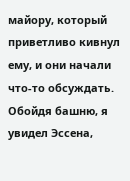майору, который приветливо кивнул ему, и они начали что-то обсуждать. Обойдя башню, я увидел Эссена,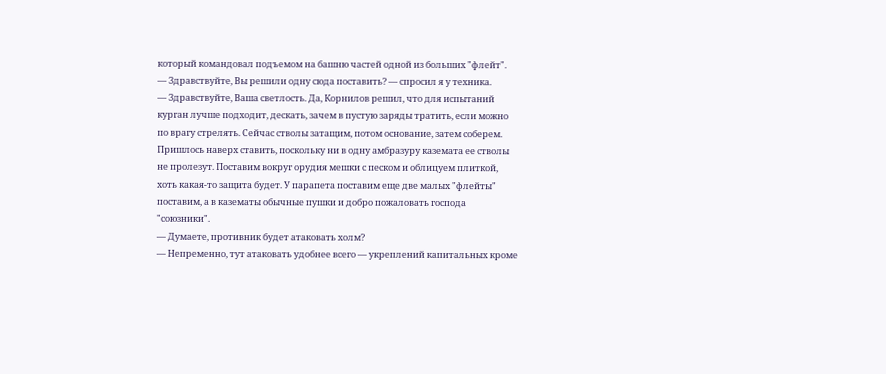который командовал подъемом на башню частей одной из больших "флейт".
— Здравствуйте, Вы решили одну сюда поставить? — спросил я у техника.
— Здравствуйте, Ваша светлость. Да, Корнилов решил, что для испытаний курган лучше подходит, дескать, зачем в пустую заряды тратить, если можно по врагу стрелять. Сейчас стволы затащим, потом основание, затем соберем. Пришлось наверх ставить, поскольку ни в одну амбразуру каземата ее стволы не пролезут. Поставим вокруг орудия мешки с песком и облицуем плиткой, хоть какая-то защита будет. У парапета поставим еще две малых "флейты" поставим, а в казематы обычные пушки и добро пожаловать господа "союзники".
— Думаете, противник будет атаковать холм?
— Непременно, тут атаковать удобнее всего — укреплений капитальных кроме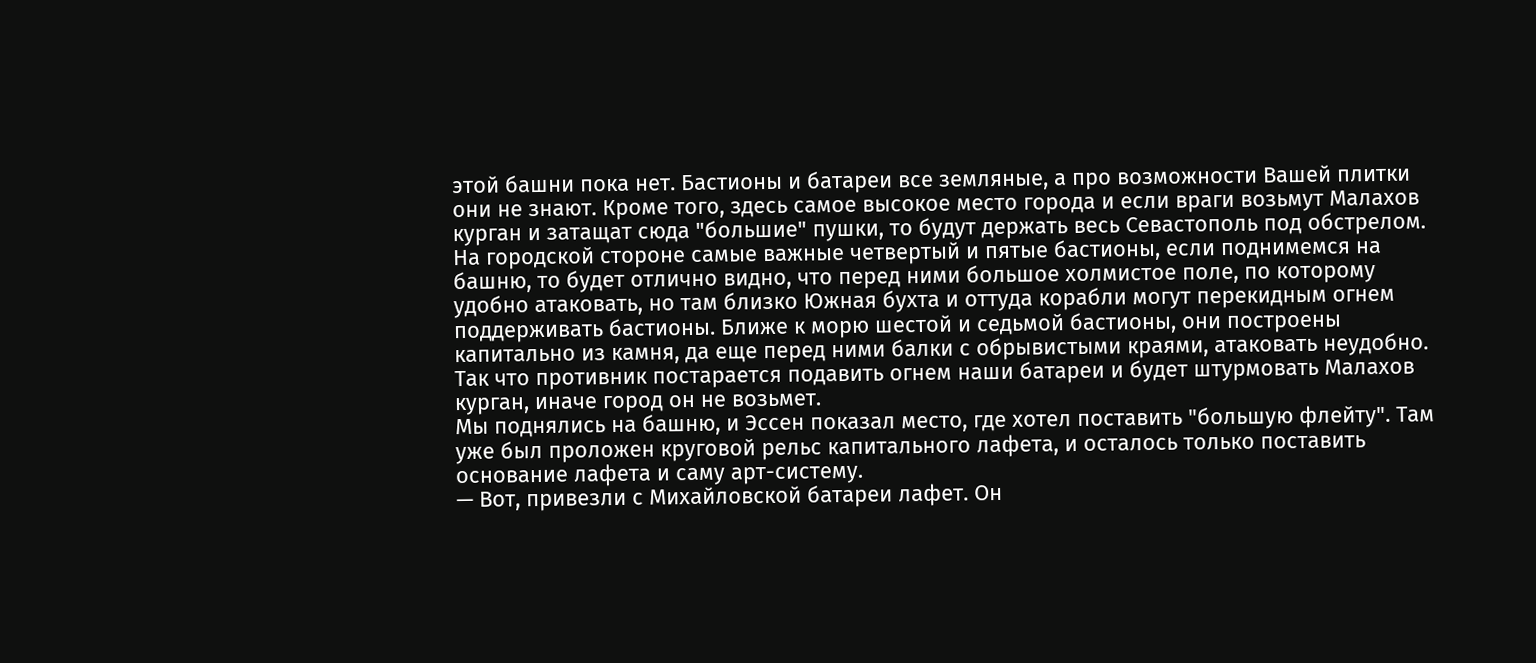этой башни пока нет. Бастионы и батареи все земляные, а про возможности Вашей плитки они не знают. Кроме того, здесь самое высокое место города и если враги возьмут Малахов курган и затащат сюда "большие" пушки, то будут держать весь Севастополь под обстрелом. На городской стороне самые важные четвертый и пятые бастионы, если поднимемся на башню, то будет отлично видно, что перед ними большое холмистое поле, по которому удобно атаковать, но там близко Южная бухта и оттуда корабли могут перекидным огнем поддерживать бастионы. Ближе к морю шестой и седьмой бастионы, они построены капитально из камня, да еще перед ними балки с обрывистыми краями, атаковать неудобно. Так что противник постарается подавить огнем наши батареи и будет штурмовать Малахов курган, иначе город он не возьмет.
Мы поднялись на башню, и Эссен показал место, где хотел поставить "большую флейту". Там уже был проложен круговой рельс капитального лафета, и осталось только поставить основание лафета и саму арт-систему.
— Вот, привезли с Михайловской батареи лафет. Он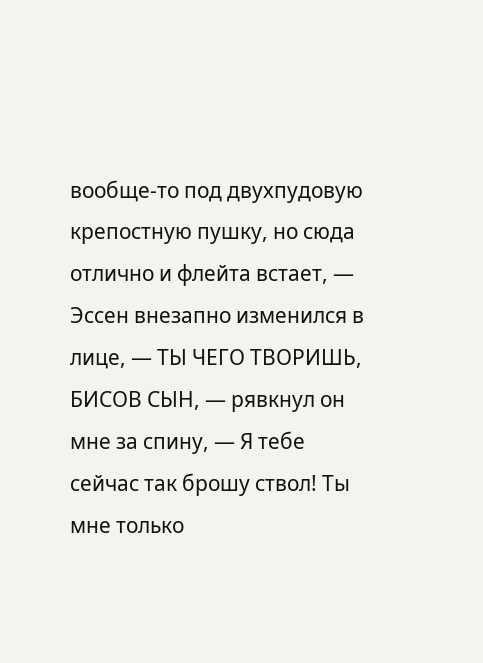вообще-то под двухпудовую крепостную пушку, но сюда отлично и флейта встает, — Эссен внезапно изменился в лице, — ТЫ ЧЕГО ТВОРИШЬ, БИСОВ СЫН, — рявкнул он мне за спину, — Я тебе сейчас так брошу ствол! Ты мне только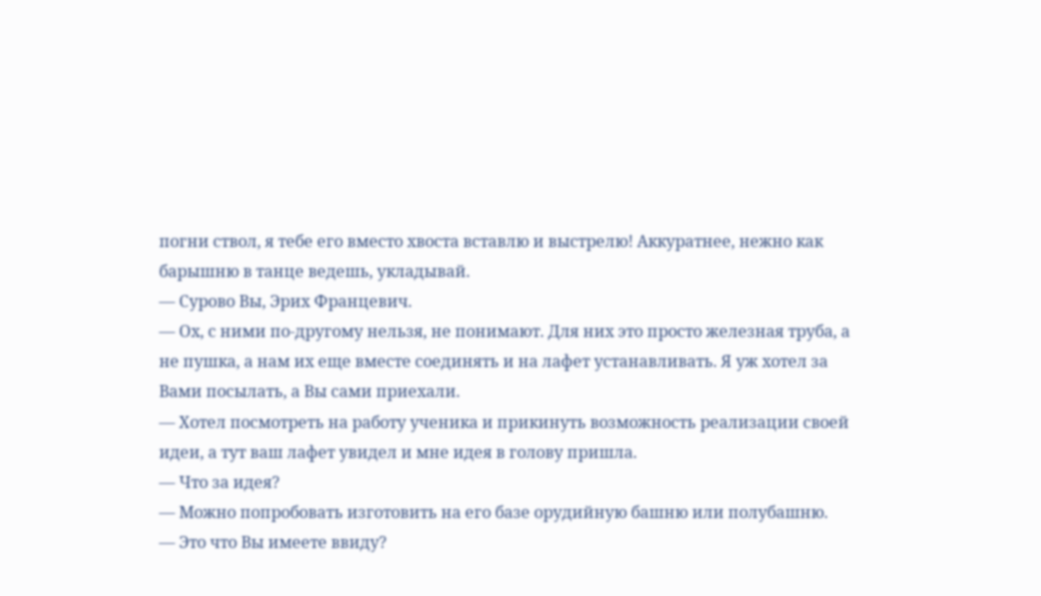погни ствол, я тебе его вместо хвоста вставлю и выстрелю! Аккуратнее, нежно как барышню в танце ведешь, укладывай.
— Сурово Вы, Эрих Францевич.
— Ох, с ними по-другому нельзя, не понимают. Для них это просто железная труба, а не пушка, а нам их еще вместе соединять и на лафет устанавливать. Я уж хотел за Вами посылать, а Вы сами приехали.
— Хотел посмотреть на работу ученика и прикинуть возможность реализации своей идеи, а тут ваш лафет увидел и мне идея в голову пришла.
— Что за идея?
— Можно попробовать изготовить на его базе орудийную башню или полубашню.
— Это что Вы имеете ввиду?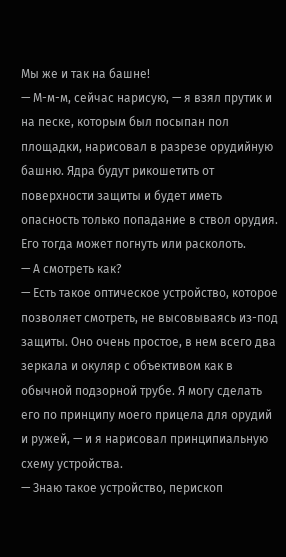Мы же и так на башне!
— М-м-м, сейчас нарисую, — я взял прутик и на песке, которым был посыпан пол площадки, нарисовал в разрезе орудийную башню. Ядра будут рикошетить от поверхности защиты и будет иметь опасность только попадание в ствол орудия. Его тогда может погнуть или расколоть.
— А смотреть как?
— Есть такое оптическое устройство, которое позволяет смотреть, не высовываясь из-под защиты. Оно очень простое, в нем всего два зеркала и окуляр с объективом как в обычной подзорной трубе. Я могу сделать его по принципу моего прицела для орудий и ружей, — и я нарисовал принципиальную схему устройства.
— Знаю такое устройство, перископ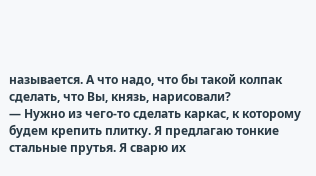называется. А что надо, что бы такой колпак сделать, что Вы, князь, нарисовали?
— Нужно из чего-то сделать каркас, к которому будем крепить плитку. Я предлагаю тонкие стальные прутья. Я сварю их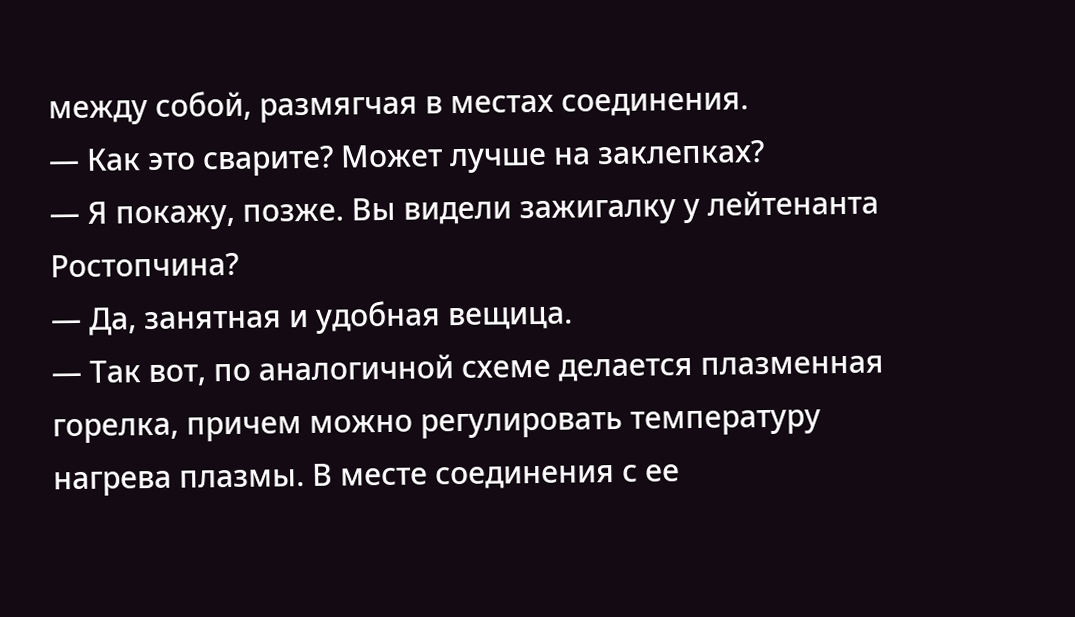между собой, размягчая в местах соединения.
— Как это сварите? Может лучше на заклепках?
— Я покажу, позже. Вы видели зажигалку у лейтенанта Ростопчина?
— Да, занятная и удобная вещица.
— Так вот, по аналогичной схеме делается плазменная горелка, причем можно регулировать температуру нагрева плазмы. В месте соединения с ее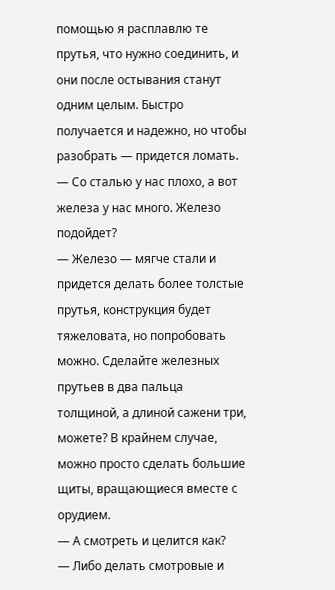помощью я расплавлю те прутья, что нужно соединить, и они после остывания станут одним целым. Быстро получается и надежно, но чтобы разобрать — придется ломать.
— Со сталью у нас плохо, а вот железа у нас много. Железо подойдет?
— Железо — мягче стали и придется делать более толстые прутья, конструкция будет тяжеловата, но попробовать можно. Сделайте железных прутьев в два пальца толщиной, а длиной сажени три, можете? В крайнем случае, можно просто сделать большие щиты, вращающиеся вместе с орудием.
— А смотреть и целится как?
— Либо делать смотровые и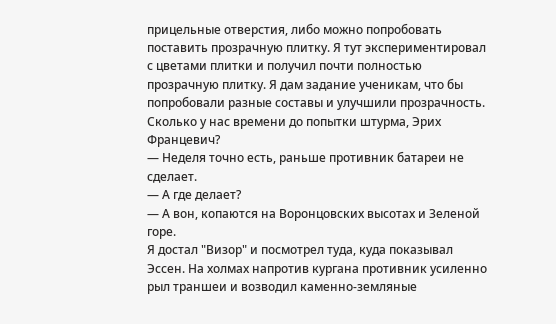прицельные отверстия, либо можно попробовать поставить прозрачную плитку. Я тут экспериментировал с цветами плитки и получил почти полностью прозрачную плитку. Я дам задание ученикам, что бы попробовали разные составы и улучшили прозрачность. Сколько у нас времени до попытки штурма, Эрих Францевич?
— Неделя точно есть, раньше противник батареи не сделает.
— А где делает?
— А вон, копаются на Воронцовских высотах и Зеленой горе.
Я достал "Визор" и посмотрел туда, куда показывал Эссен. На холмах напротив кургана противник усиленно рыл траншеи и возводил каменно-земляные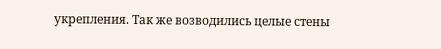укрепления. Так же возводились целые стены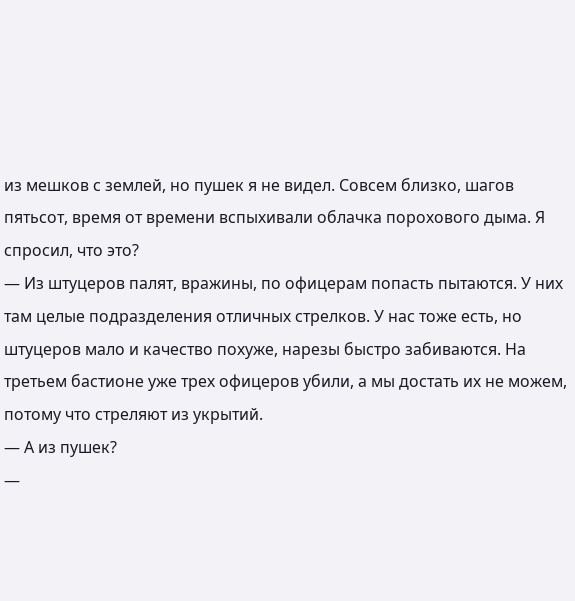из мешков с землей, но пушек я не видел. Совсем близко, шагов пятьсот, время от времени вспыхивали облачка порохового дыма. Я спросил, что это?
— Из штуцеров палят, вражины, по офицерам попасть пытаются. У них там целые подразделения отличных стрелков. У нас тоже есть, но штуцеров мало и качество похуже, нарезы быстро забиваются. На третьем бастионе уже трех офицеров убили, а мы достать их не можем, потому что стреляют из укрытий.
— А из пушек?
—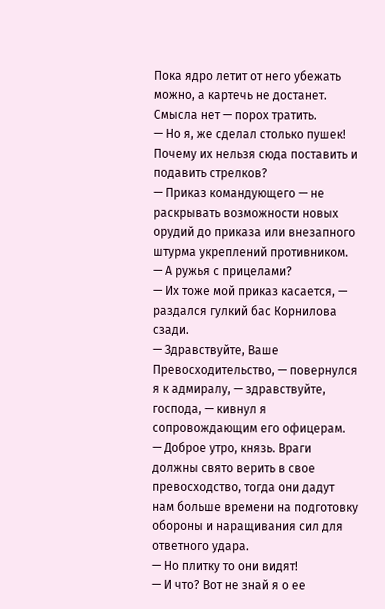Пока ядро летит от него убежать можно, а картечь не достанет. Смысла нет — порох тратить.
— Но я, же сделал столько пушек! Почему их нельзя сюда поставить и подавить стрелков?
— Приказ командующего — не раскрывать возможности новых орудий до приказа или внезапного штурма укреплений противником.
— А ружья с прицелами?
— Их тоже мой приказ касается, — раздался гулкий бас Корнилова сзади.
— Здравствуйте, Ваше Превосходительство, — повернулся я к адмиралу, — здравствуйте, господа, — кивнул я сопровождающим его офицерам.
— Доброе утро, князь. Враги должны свято верить в свое превосходство, тогда они дадут нам больше времени на подготовку обороны и наращивания сил для ответного удара.
— Но плитку то они видят!
— И что? Вот не знай я о ее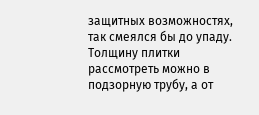защитных возможностях, так смеялся бы до упаду. Толщину плитки рассмотреть можно в подзорную трубу, а от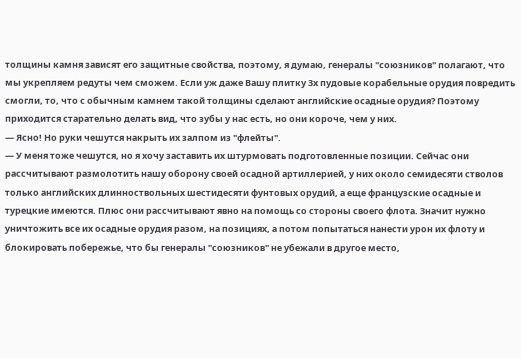толщины камня зависят его защитные свойства, поэтому, я думаю, генералы "союзников" полагают, что мы укрепляем редуты чем сможем. Если уж даже Вашу плитку 3х пудовые корабельные орудия повредить смогли, то, что с обычным камнем такой толщины сделают английские осадные орудия? Поэтому приходится старательно делать вид, что зубы у нас есть, но они короче, чем у них.
— Ясно! Но руки чешутся накрыть их залпом из "флейты".
— У меня тоже чешутся, но я хочу заставить их штурмовать подготовленные позиции. Сейчас они рассчитывают размолотить нашу оборону своей осадной артиллерией, у них около семидесяти стволов только английских длинноствольных шестидесяти фунтовых орудий, а еще французские осадные и турецкие имеются. Плюс они рассчитывают явно на помощь со стороны своего флота. Значит нужно уничтожить все их осадные орудия разом, на позициях, а потом попытаться нанести урон их флоту и блокировать побережье, что бы генералы "союзников" не убежали в другое место,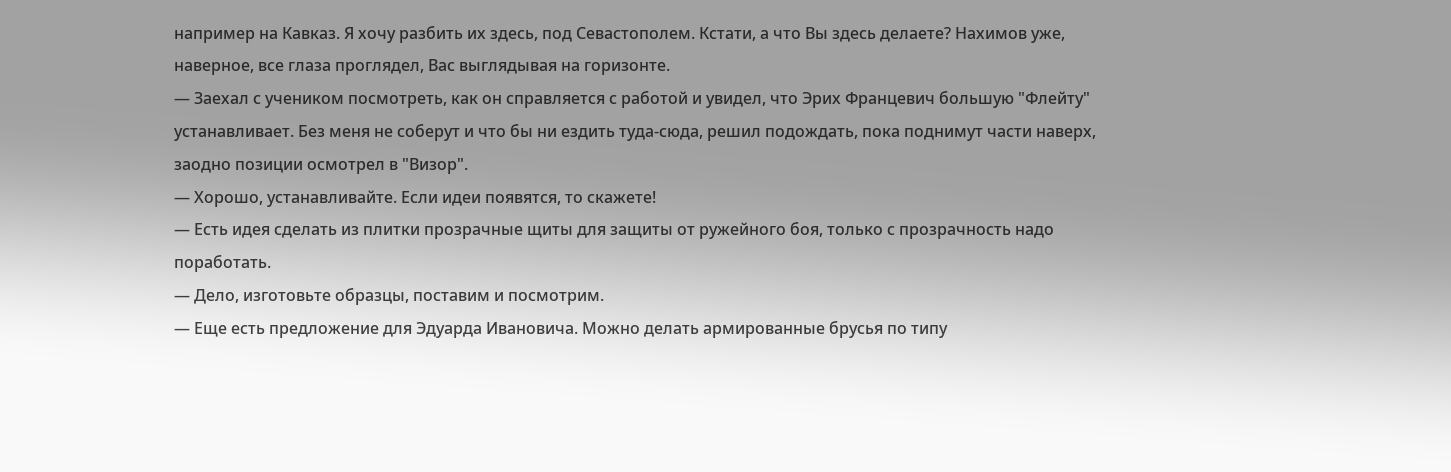например на Кавказ. Я хочу разбить их здесь, под Севастополем. Кстати, а что Вы здесь делаете? Нахимов уже, наверное, все глаза проглядел, Вас выглядывая на горизонте.
— Заехал с учеником посмотреть, как он справляется с работой и увидел, что Эрих Францевич большую "Флейту" устанавливает. Без меня не соберут и что бы ни ездить туда-сюда, решил подождать, пока поднимут части наверх, заодно позиции осмотрел в "Визор".
— Хорошо, устанавливайте. Если идеи появятся, то скажете!
— Есть идея сделать из плитки прозрачные щиты для защиты от ружейного боя, только с прозрачность надо поработать.
— Дело, изготовьте образцы, поставим и посмотрим.
— Еще есть предложение для Эдуарда Ивановича. Можно делать армированные брусья по типу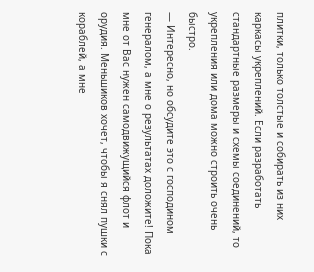плитки, только толстые и собирать из них каркасы укреплений. Если разработать стандартные размеры и схемы соединений, то укрепления или дома можно строить очень быстро.
— Интересно, но обсудите это с господином генералом, а мне о результатах доложите! Пока мне от Вас нужен самодвижущийся флот и орудия. Меньшиков хочет, чтобы я снял пушки с кораблей, а мне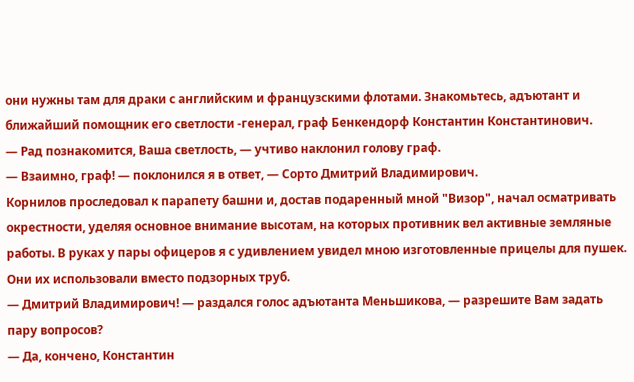они нужны там для драки с английским и французскими флотами. Знакомьтесь, адъютант и ближайший помощник его светлости -генерал, граф Бенкендорф Константин Константинович.
— Рад познакомится, Ваша светлость, — учтиво наклонил голову граф.
— Взаимно, граф! — поклонился я в ответ, — Сорто Дмитрий Владимирович.
Корнилов проследовал к парапету башни и, достав подаренный мной "Визор", начал осматривать окрестности, уделяя основное внимание высотам, на которых противник вел активные земляные работы. В руках у пары офицеров я с удивлением увидел мною изготовленные прицелы для пушек. Они их использовали вместо подзорных труб.
— Дмитрий Владимирович! — раздался голос адъютанта Меньшикова, — разрешите Вам задать пару вопросов?
— Да, кончено, Константин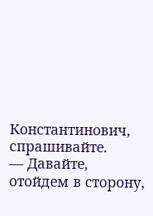Константинович, спрашивайте.
— Давайте, отойдем в сторону,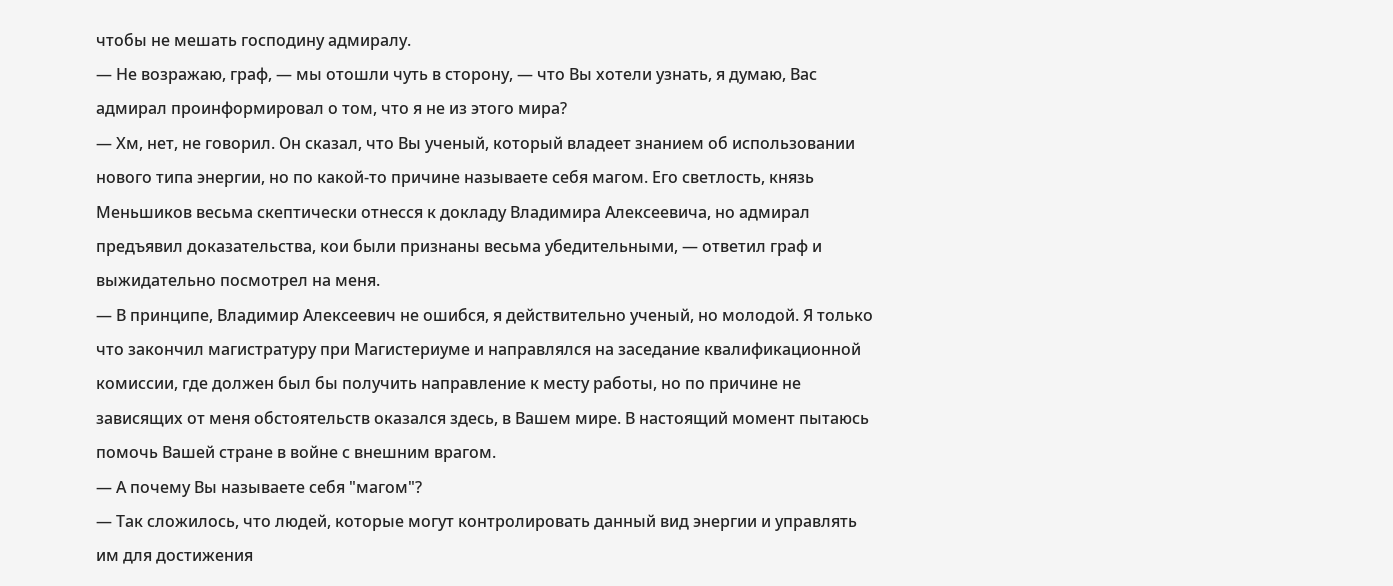чтобы не мешать господину адмиралу.
— Не возражаю, граф, — мы отошли чуть в сторону, — что Вы хотели узнать, я думаю, Вас адмирал проинформировал о том, что я не из этого мира?
— Хм, нет, не говорил. Он сказал, что Вы ученый, который владеет знанием об использовании нового типа энергии, но по какой-то причине называете себя магом. Его светлость, князь Меньшиков весьма скептически отнесся к докладу Владимира Алексеевича, но адмирал предъявил доказательства, кои были признаны весьма убедительными, — ответил граф и выжидательно посмотрел на меня.
— В принципе, Владимир Алексеевич не ошибся, я действительно ученый, но молодой. Я только что закончил магистратуру при Магистериуме и направлялся на заседание квалификационной комиссии, где должен был бы получить направление к месту работы, но по причине не зависящих от меня обстоятельств оказался здесь, в Вашем мире. В настоящий момент пытаюсь помочь Вашей стране в войне с внешним врагом.
— А почему Вы называете себя "магом"?
— Так сложилось, что людей, которые могут контролировать данный вид энергии и управлять им для достижения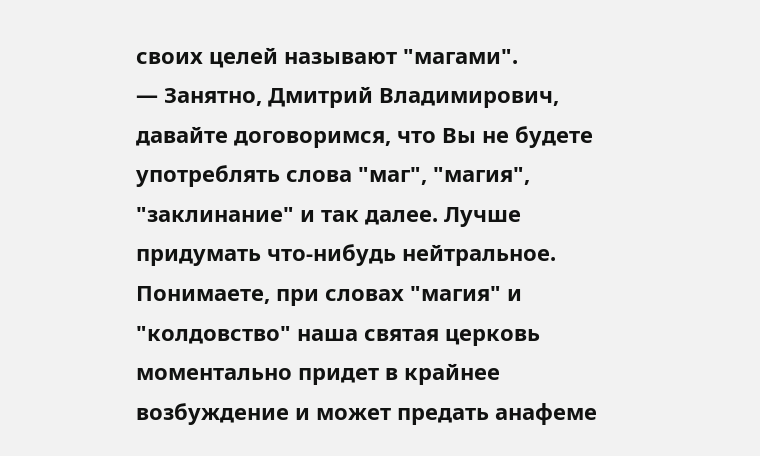своих целей называют "магами".
— Занятно, Дмитрий Владимирович, давайте договоримся, что Вы не будете употреблять слова "маг", "магия", "заклинание" и так далее. Лучше придумать что-нибудь нейтральное. Понимаете, при словах "магия" и "колдовство" наша святая церковь моментально придет в крайнее возбуждение и может предать анафеме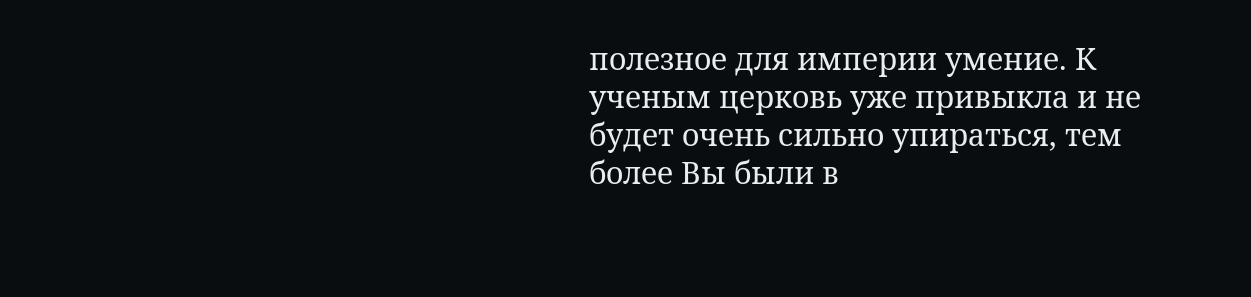полезное для империи умение. К ученым церковь уже привыкла и не будет очень сильно упираться, тем более Вы были в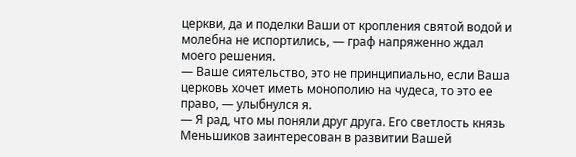церкви, да и поделки Ваши от кропления святой водой и молебна не испортились, — граф напряженно ждал моего решения.
— Ваше сиятельство, это не принципиально, если Ваша церковь хочет иметь монополию на чудеса, то это ее право, — улыбнулся я.
— Я рад, что мы поняли друг друга. Его светлость князь Меньшиков заинтересован в развитии Вашей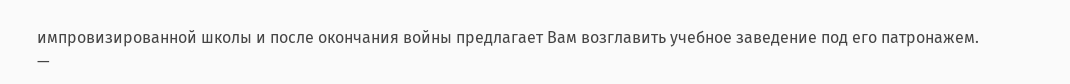импровизированной школы и после окончания войны предлагает Вам возглавить учебное заведение под его патронажем.
—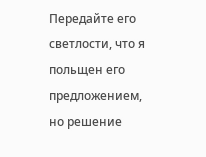Передайте его светлости, что я польщен его предложением, но решение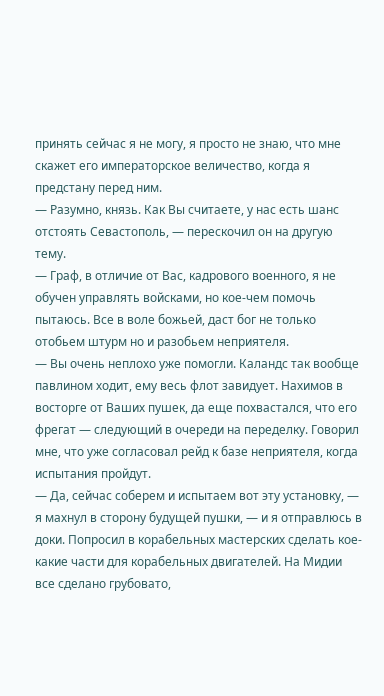принять сейчас я не могу, я просто не знаю, что мне скажет его императорское величество, когда я предстану перед ним.
— Разумно, князь. Как Вы считаете, у нас есть шанс отстоять Севастополь, — перескочил он на другую тему.
— Граф, в отличие от Вас, кадрового военного, я не обучен управлять войсками, но кое-чем помочь пытаюсь. Все в воле божьей, даст бог не только отобьем штурм но и разобьем неприятеля.
— Вы очень неплохо уже помогли. Каландс так вообще павлином ходит, ему весь флот завидует. Нахимов в восторге от Ваших пушек, да еще похвастался, что его фрегат — следующий в очереди на переделку. Говорил мне, что уже согласовал рейд к базе неприятеля, когда испытания пройдут.
— Да, сейчас соберем и испытаем вот эту установку, — я махнул в сторону будущей пушки, — и я отправлюсь в доки. Попросил в корабельных мастерских сделать кое-какие части для корабельных двигателей. На Мидии все сделано грубовато,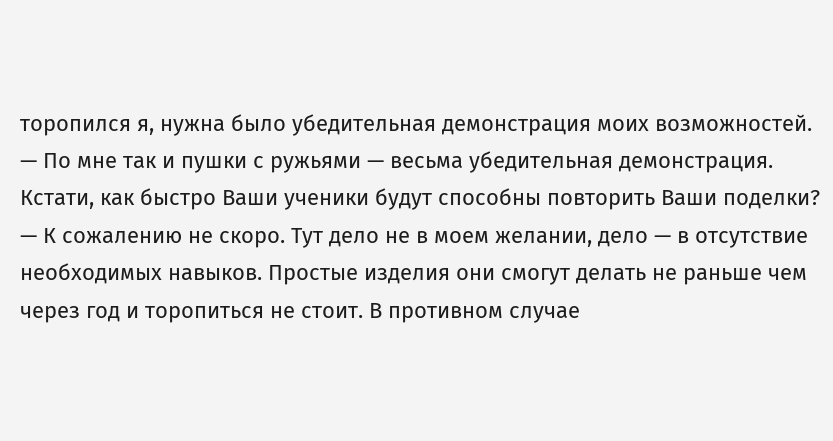торопился я, нужна было убедительная демонстрация моих возможностей.
— По мне так и пушки с ружьями — весьма убедительная демонстрация. Кстати, как быстро Ваши ученики будут способны повторить Ваши поделки?
— К сожалению не скоро. Тут дело не в моем желании, дело — в отсутствие необходимых навыков. Простые изделия они смогут делать не раньше чем через год и торопиться не стоит. В противном случае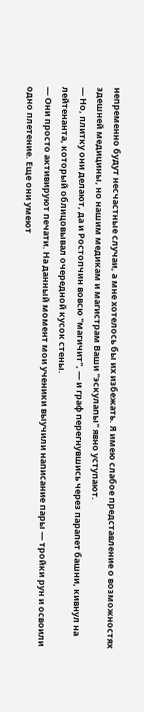непременно будут несчастные случаи, а мне хотелось бы их избежать. Я имею слабое представление о возможностях здешней медицины, но нашим медикам и магистрам Ваши "эскулапы" явно уступают.
— Но, плитку они делают, да и Ростопчин вовсю "магичит", — и граф перегнувшись через парапет башни, кивнул на лейтенанта, который облицовывал очередной кусок стены.
— Они просто активируют печати. На данный момент мои ученики выучили написание пары — тройки рун и освоили одно плетение. Еще они умеют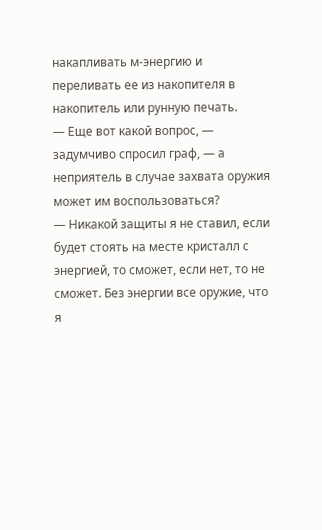накапливать м-энергию и переливать ее из накопителя в накопитель или рунную печать.
— Еще вот какой вопрос, — задумчиво спросил граф, — а неприятель в случае захвата оружия может им воспользоваться?
— Никакой защиты я не ставил, если будет стоять на месте кристалл с энергией, то сможет, если нет, то не сможет. Без энергии все оружие, что я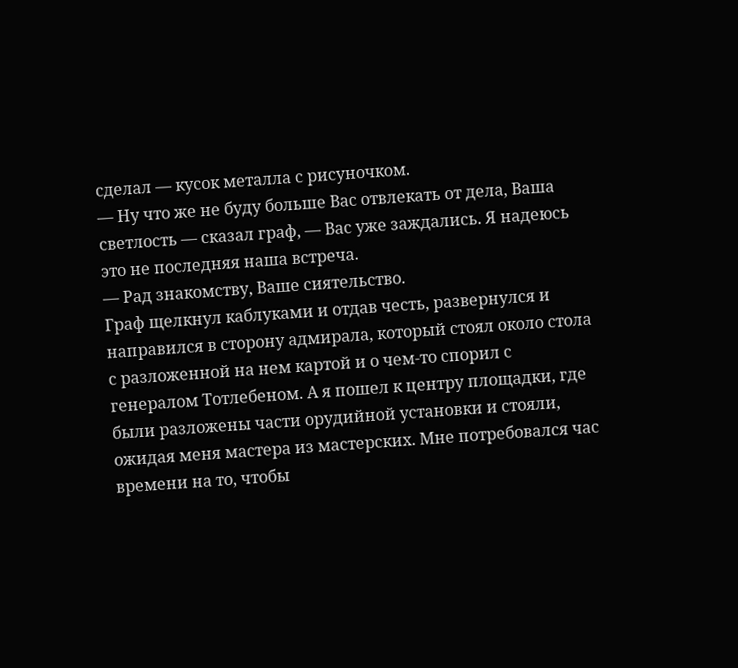сделал — кусок металла с рисуночком.
— Ну что же не буду больше Вас отвлекать от дела, Ваша светлость — сказал граф, — Вас уже заждались. Я надеюсь это не последняя наша встреча.
— Рад знакомству, Ваше сиятельство.
Граф щелкнул каблуками и отдав честь, развернулся и направился в сторону адмирала, который стоял около стола с разложенной на нем картой и о чем-то спорил с генералом Тотлебеном. А я пошел к центру площадки, где были разложены части орудийной установки и стояли, ожидая меня мастера из мастерских. Мне потребовался час времени на то, чтобы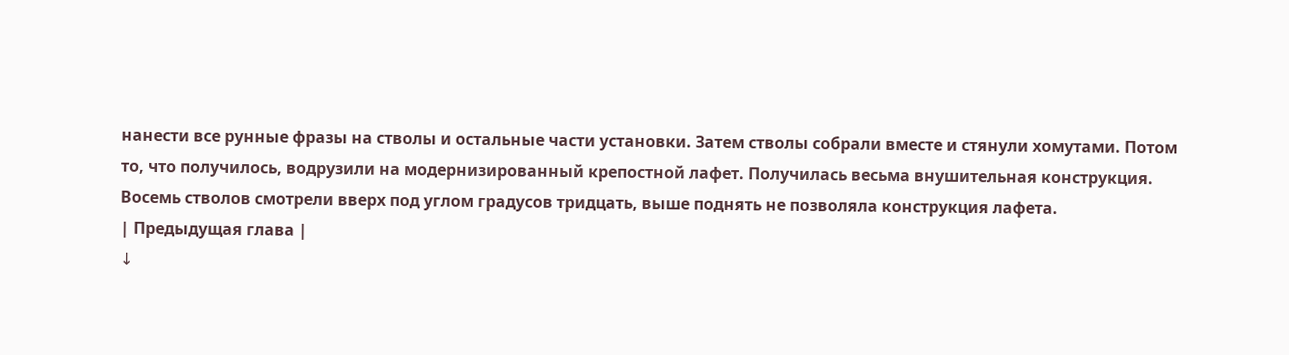нанести все рунные фразы на стволы и остальные части установки. Затем стволы собрали вместе и стянули хомутами. Потом то, что получилось, водрузили на модернизированный крепостной лафет. Получилась весьма внушительная конструкция. Восемь стволов смотрели вверх под углом градусов тридцать, выше поднять не позволяла конструкция лафета.
| Предыдущая глава |
↓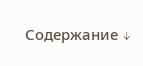Содержание ↓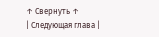↑ Свернуть ↑
| Следующая глава |